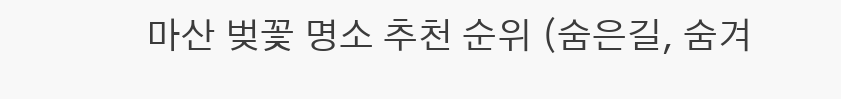마산 벚꽃 명소 추천 순위 (숨은길, 숨겨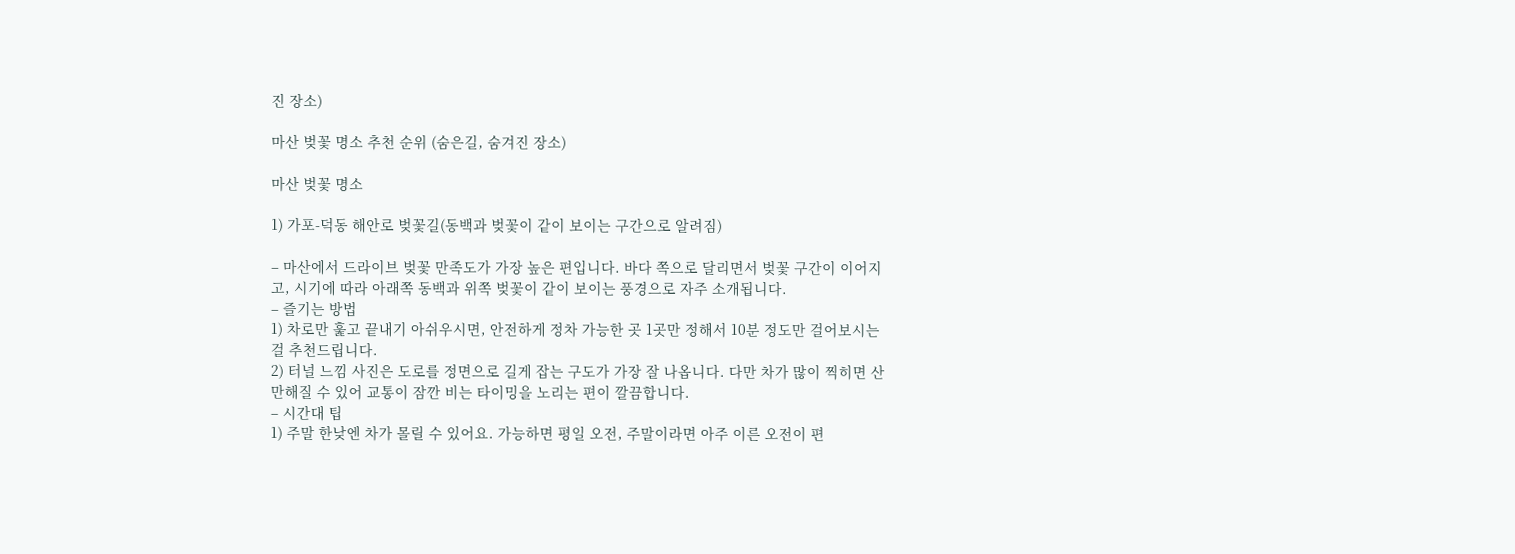진 장소)

마산 벚꽃 명소 추천 순위 (숨은길, 숨겨진 장소)

마산 벚꽃 명소

1) 가포-덕동 해안로 벚꽃길(동백과 벚꽃이 같이 보이는 구간으로 알려짐)

– 마산에서 드라이브 벚꽃 만족도가 가장 높은 편입니다. 바다 쪽으로 달리면서 벚꽃 구간이 이어지고, 시기에 따라 아래쪽 동백과 위쪽 벚꽃이 같이 보이는 풍경으로 자주 소개됩니다.
– 즐기는 방법
1) 차로만 훑고 끝내기 아쉬우시면, 안전하게 정차 가능한 곳 1곳만 정해서 10분 정도만 걸어보시는 걸 추천드립니다.
2) 터널 느낌 사진은 도로를 정면으로 길게 잡는 구도가 가장 잘 나옵니다. 다만 차가 많이 찍히면 산만해질 수 있어 교통이 잠깐 비는 타이밍을 노리는 편이 깔끔합니다.
– 시간대 팁
1) 주말 한낮엔 차가 몰릴 수 있어요. 가능하면 평일 오전, 주말이라면 아주 이른 오전이 편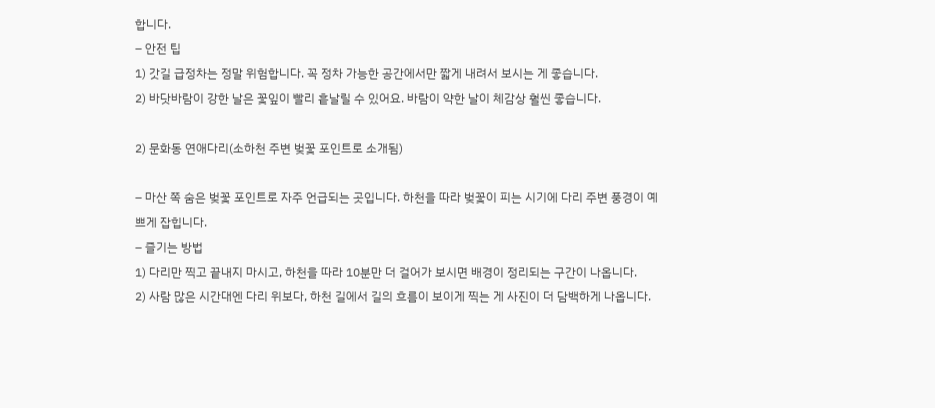합니다.
– 안전 팁
1) 갓길 급정차는 정말 위험합니다. 꼭 정차 가능한 공간에서만 짧게 내려서 보시는 게 좋습니다.
2) 바닷바람이 강한 날은 꽃잎이 빨리 흩날릴 수 있어요. 바람이 약한 날이 체감상 훨씬 좋습니다.

2) 문화동 연애다리(소하천 주변 벚꽃 포인트로 소개됨)

– 마산 쪽 숨은 벚꽃 포인트로 자주 언급되는 곳입니다. 하천을 따라 벚꽃이 피는 시기에 다리 주변 풍경이 예쁘게 잡힙니다.
– 즐기는 방법
1) 다리만 찍고 끝내지 마시고, 하천을 따라 10분만 더 걸어가 보시면 배경이 정리되는 구간이 나옵니다.
2) 사람 많은 시간대엔 다리 위보다, 하천 길에서 길의 흐름이 보이게 찍는 게 사진이 더 담백하게 나옵니다.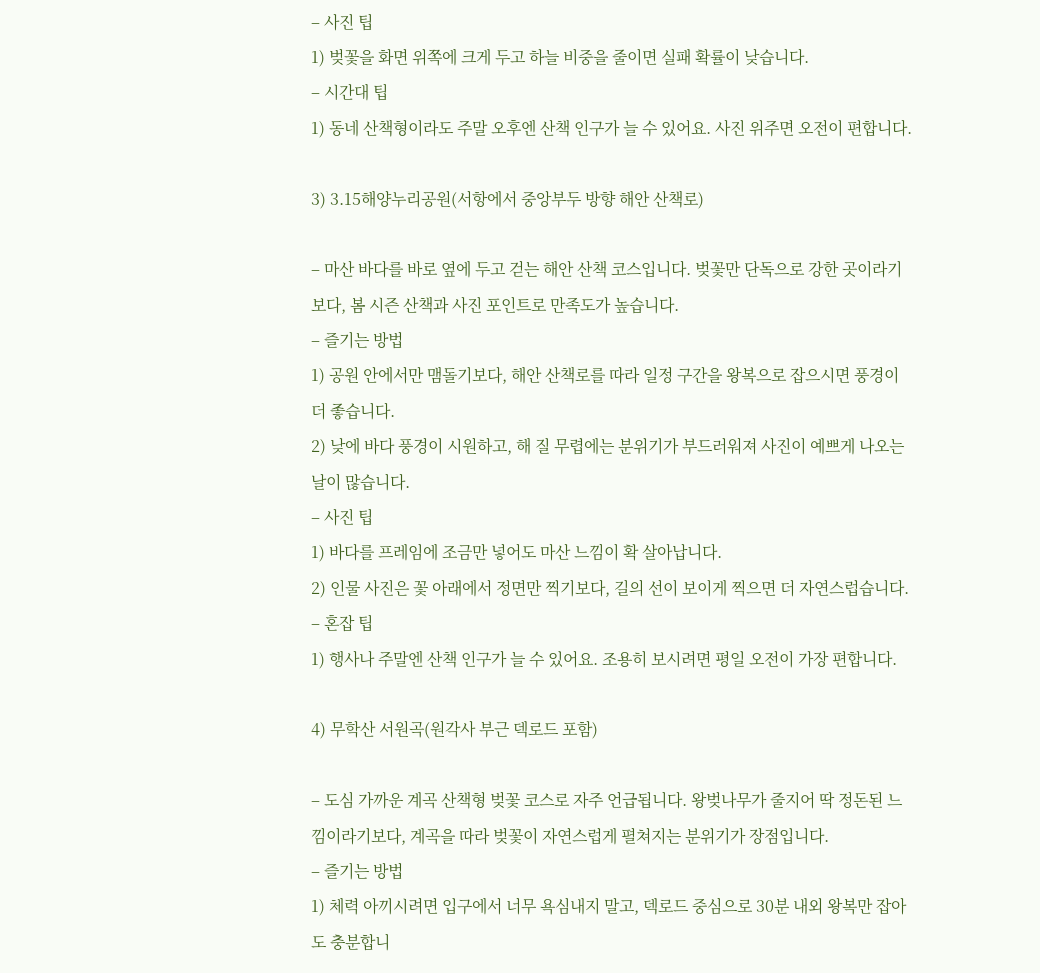– 사진 팁
1) 벚꽃을 화면 위쪽에 크게 두고 하늘 비중을 줄이면 실패 확률이 낮습니다.
– 시간대 팁
1) 동네 산책형이라도 주말 오후엔 산책 인구가 늘 수 있어요. 사진 위주면 오전이 편합니다.

3) 3.15해양누리공원(서항에서 중앙부두 방향 해안 산책로)

– 마산 바다를 바로 옆에 두고 걷는 해안 산책 코스입니다. 벚꽃만 단독으로 강한 곳이라기보다, 봄 시즌 산책과 사진 포인트로 만족도가 높습니다.
– 즐기는 방법
1) 공원 안에서만 맴돌기보다, 해안 산책로를 따라 일정 구간을 왕복으로 잡으시면 풍경이 더 좋습니다.
2) 낮에 바다 풍경이 시원하고, 해 질 무렵에는 분위기가 부드러워져 사진이 예쁘게 나오는 날이 많습니다.
– 사진 팁
1) 바다를 프레임에 조금만 넣어도 마산 느낌이 확 살아납니다.
2) 인물 사진은 꽃 아래에서 정면만 찍기보다, 길의 선이 보이게 찍으면 더 자연스럽습니다.
– 혼잡 팁
1) 행사나 주말엔 산책 인구가 늘 수 있어요. 조용히 보시려면 평일 오전이 가장 편합니다.

4) 무학산 서원곡(원각사 부근 덱로드 포함)

– 도심 가까운 계곡 산책형 벚꽃 코스로 자주 언급됩니다. 왕벚나무가 줄지어 딱 정돈된 느낌이라기보다, 계곡을 따라 벚꽃이 자연스럽게 펼쳐지는 분위기가 장점입니다.
– 즐기는 방법
1) 체력 아끼시려면 입구에서 너무 욕심내지 말고, 덱로드 중심으로 30분 내외 왕복만 잡아도 충분합니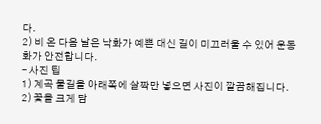다.
2) 비 온 다음 날은 낙화가 예쁜 대신 길이 미끄러울 수 있어 운동화가 안전합니다.
– 사진 팁
1) 계곡 물길을 아래쪽에 살짝만 넣으면 사진이 깔끔해집니다.
2) 꽃을 크게 담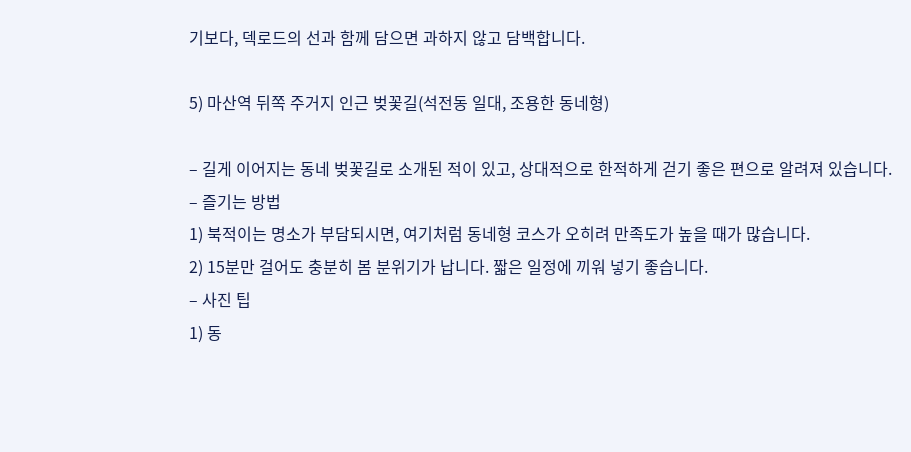기보다, 덱로드의 선과 함께 담으면 과하지 않고 담백합니다.

5) 마산역 뒤쪽 주거지 인근 벚꽃길(석전동 일대, 조용한 동네형)

– 길게 이어지는 동네 벚꽃길로 소개된 적이 있고, 상대적으로 한적하게 걷기 좋은 편으로 알려져 있습니다.
– 즐기는 방법
1) 북적이는 명소가 부담되시면, 여기처럼 동네형 코스가 오히려 만족도가 높을 때가 많습니다.
2) 15분만 걸어도 충분히 봄 분위기가 납니다. 짧은 일정에 끼워 넣기 좋습니다.
– 사진 팁
1) 동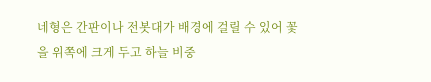네형은 간판이나 전봇대가 배경에 걸릴 수 있어 꽃을 위쪽에 크게 두고 하늘 비중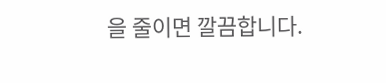을 줄이면 깔끔합니다.